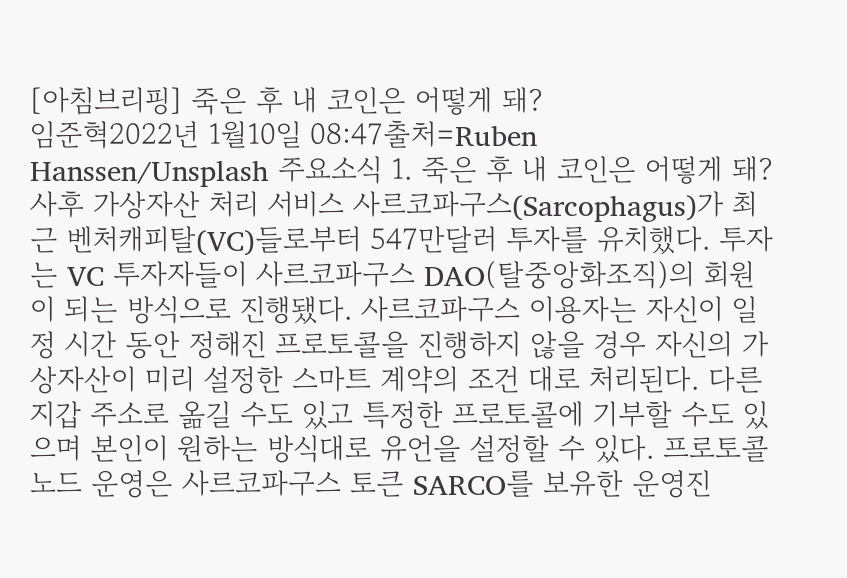[아침브리핑] 죽은 후 내 코인은 어떻게 돼?
임준혁2022년 1월10일 08:47출처=Ruben Hanssen/Unsplash 주요소식 1. 죽은 후 내 코인은 어떻게 돼? 사후 가상자산 처리 서비스 사르코파구스(Sarcophagus)가 최근 벤처캐피탈(VC)들로부터 547만달러 투자를 유치했다. 투자는 VC 투자자들이 사르코파구스 DAO(탈중앙화조직)의 회원이 되는 방식으로 진행됐다. 사르코파구스 이용자는 자신이 일정 시간 동안 정해진 프로토콜을 진행하지 않을 경우 자신의 가상자산이 미리 설정한 스마트 계약의 조건 대로 처리된다. 다른 지갑 주소로 옮길 수도 있고 특정한 프로토콜에 기부할 수도 있으며 본인이 원하는 방식대로 유언을 설정할 수 있다. 프로토콜 노드 운영은 사르코파구스 토큰 SARCO를 보유한 운영진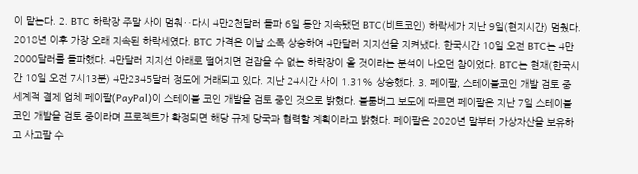이 맡는다. 2. BTC 하락장 주말 사이 멈춰‥다시 4만2천달러 돌파 6일 동안 지속됐던 BTC(비트코인) 하락세가 지난 9일(현지시간) 멈췄다. 2018년 이후 가장 오래 지속된 하락세였다. BTC 가격은 이날 소폭 상승하여 4만달러 지지선을 지켜냈다. 한국시간 10일 오전 BTC는 4만2000달러를 돌파했다. 4만달러 지지선 아래로 떨어지면 걷잡을 수 없는 하락장이 올 것이라는 분석이 나오던 참이었다. BTC는 현재(한국시간 10일 오전 7시13분) 4만2345달러 정도에 거래되고 있다. 지난 24시간 사이 1.31% 상승했다. 3. 페이팔, 스테이블코인 개발 검토 중 세계적 결제 업체 페이팔(PayPal)이 스테이블 코인 개발을 검토 중인 것으로 밝혔다. 블룸버그 보도에 따르면 페이팔은 지난 7일 스테이블코인 개발을 검토 중이라며 프로젝트가 확정되면 해당 규제 당국과 협력할 계획이라고 밝혔다. 페이팔은 2020년 말부터 가상자산을 보유하고 사고팔 수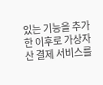있는 기능을 추가한 이후로 가상자산 결제 서비스를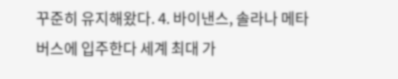꾸준히 유지해왔다. 4. 바이낸스, 솔라나 메타버스에 입주한다 세계 최대 가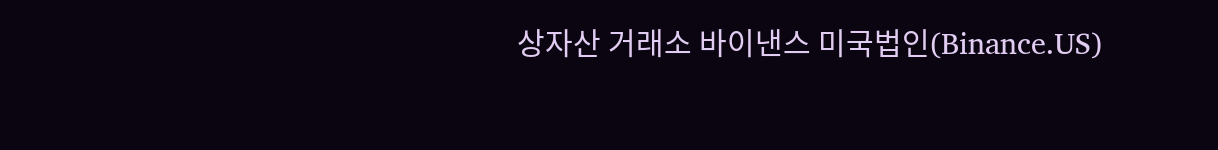상자산 거래소 바이낸스 미국법인(Binance.US)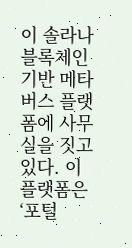이 솔라나 블록체인 기반 메타버스 플랫폼에 사무실을 짓고 있다. 이 플랫폼은 ‘포털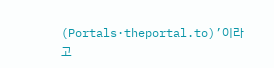(Portals·theportal.to)’이라고